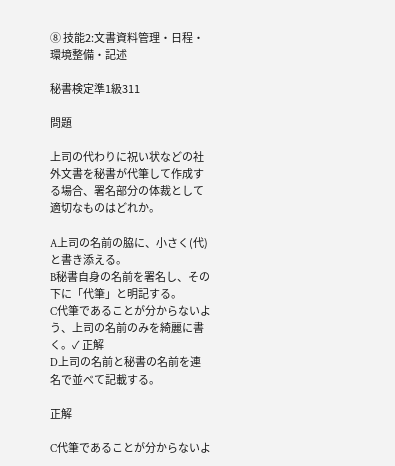⑧ 技能2:文書資料管理・日程・環境整備・記述

秘書検定準1級311

問題

上司の代わりに祝い状などの社外文書を秘書が代筆して作成する場合、署名部分の体裁として適切なものはどれか。

A上司の名前の脇に、小さく(代)と書き添える。
B秘書自身の名前を署名し、その下に「代筆」と明記する。
C代筆であることが分からないよう、上司の名前のみを綺麗に書く。✓ 正解
D上司の名前と秘書の名前を連名で並べて記載する。

正解

C代筆であることが分からないよ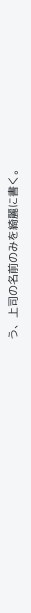う、上司の名前のみを綺麗に書く。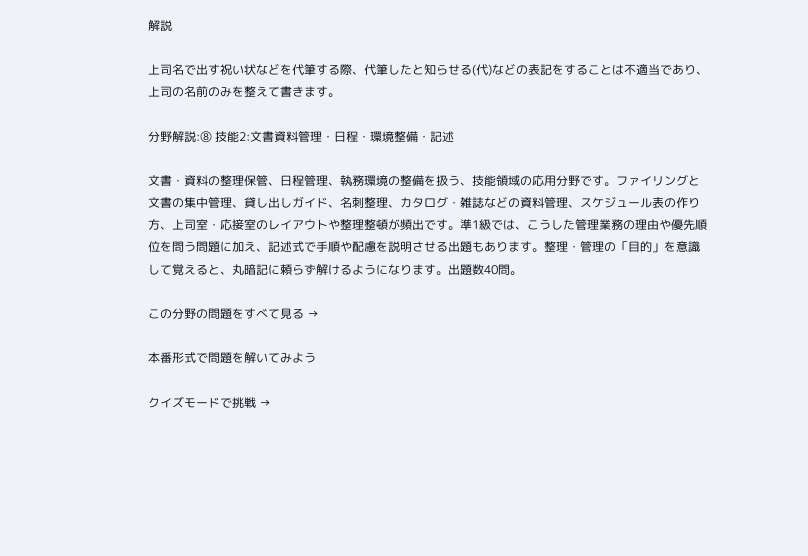解説

上司名で出す祝い状などを代筆する際、代筆したと知らせる(代)などの表記をすることは不適当であり、上司の名前のみを整えて書きます。

分野解説:⑧ 技能2:文書資料管理・日程・環境整備・記述

文書・資料の整理保管、日程管理、執務環境の整備を扱う、技能領域の応用分野です。ファイリングと文書の集中管理、貸し出しガイド、名刺整理、カタログ・雑誌などの資料管理、スケジュール表の作り方、上司室・応接室のレイアウトや整理整頓が頻出です。準1級では、こうした管理業務の理由や優先順位を問う問題に加え、記述式で手順や配慮を説明させる出題もあります。整理・管理の「目的」を意識して覚えると、丸暗記に頼らず解けるようになります。出題数40問。

この分野の問題をすべて見る →

本番形式で問題を解いてみよう

クイズモードで挑戦 →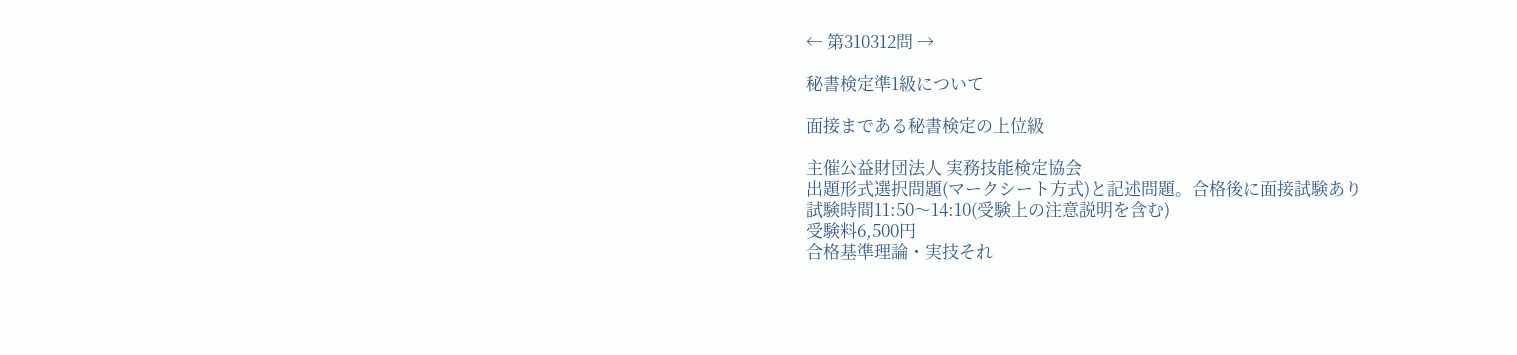← 第310312問 →

秘書検定準1級について

面接まである秘書検定の上位級

主催公益財団法人 実務技能検定協会
出題形式選択問題(マークシート方式)と記述問題。合格後に面接試験あり
試験時間11:50〜14:10(受験上の注意説明を含む)
受験料6,500円
合格基準理論・実技それ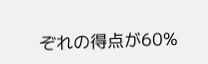ぞれの得点が60%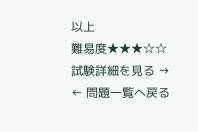以上
難易度★★★☆☆
試験詳細を見る →
← 問題一覧へ戻る